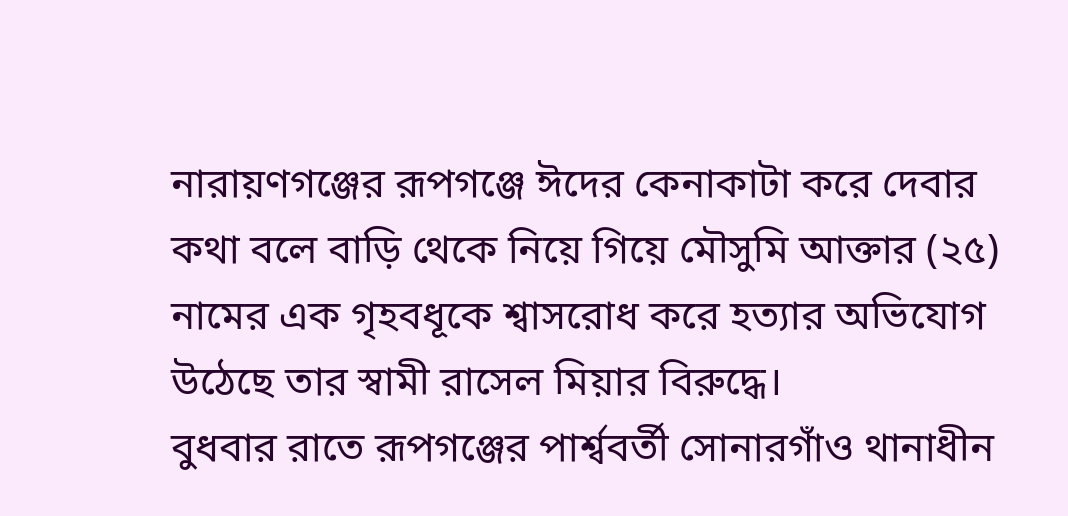নারায়ণগঞ্জের রূপগঞ্জে ঈদের কেনাকাটা করে দেবার কথা বলে বাড়ি থেকে নিয়ে গিয়ে মৌসুমি আক্তার (২৫) নামের এক গৃহবধূকে শ্বাসরোধ করে হত্যার অভিযোগ উঠেছে তার স্বামী রাসেল মিয়ার বিরুদ্ধে।
বুধবার রাতে রূপগঞ্জের পার্শ্ববর্তী সোনারগাঁও থানাধীন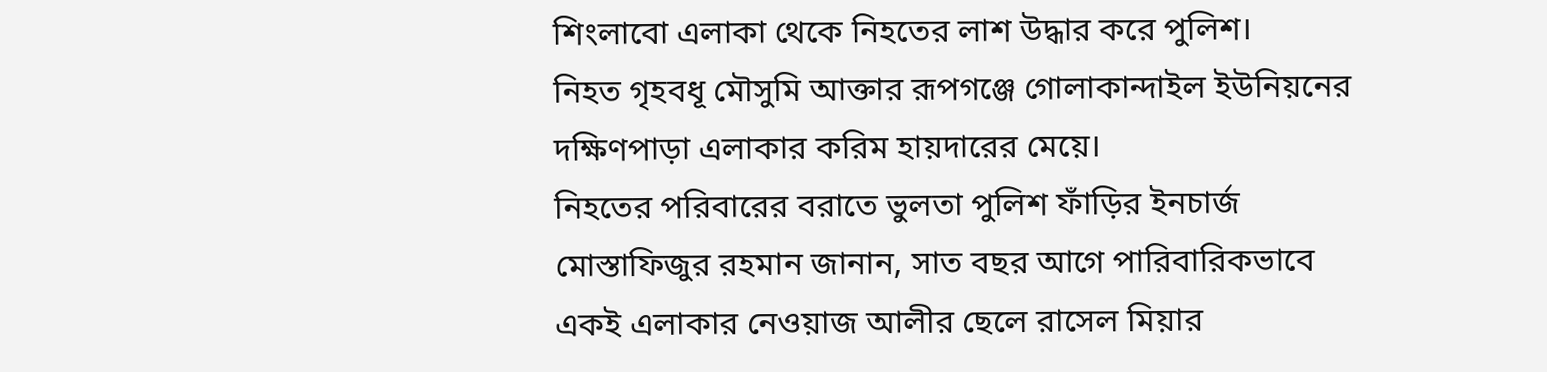শিংলাবো এলাকা থেকে নিহতের লাশ উদ্ধার করে পুলিশ।
নিহত গৃহবধূ মৌসুমি আক্তার রূপগঞ্জে গোলাকান্দাইল ইউনিয়নের দক্ষিণপাড়া এলাকার করিম হায়দারের মেয়ে।
নিহতের পরিবারের বরাতে ভুলতা পুলিশ ফাঁড়ির ইনচার্জ মোস্তাফিজুর রহমান জানান, সাত বছর আগে পারিবারিকভাবে একই এলাকার নেওয়াজ আলীর ছেলে রাসেল মিয়ার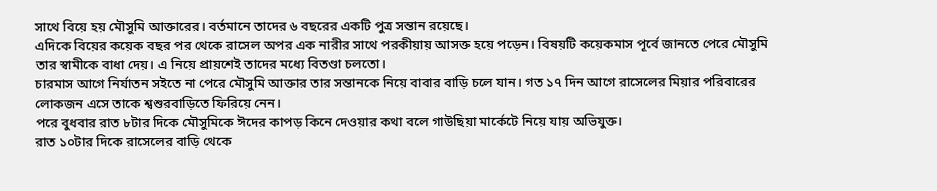সাথে বিয়ে হয় মৌসুমি আক্তারের। বর্তমানে তাদের ৬ বছরের একটি পুত্র সন্তান রয়েছে।
এদিকে বিয়ের কয়েক বছর পর থেকে রাসেল অপর এক নারীর সাথে পরকীয়ায় আসক্ত হয়ে পড়েন। বিষয়টি কয়েকমাস পূর্বে জানতে পেরে মৌসুমি তার স্বামীকে বাধা দেয়। এ নিয়ে প্রায়শেই তাদের মধ্যে বিতণ্ডা চলতো।
চারমাস আগে নির্যাতন সইতে না পেরে মৌসুমি আক্তার তার সন্তানকে নিয়ে বাবার বাড়ি চলে যান। গত ১৭ দিন আগে রাসেলের মিয়ার পরিবারের লোকজন এসে তাকে শ্বশুরবাড়িতে ফিরিয়ে নেন।
পরে বুধবার রাত ৮টার দিকে মৌসুমিকে ঈদের কাপড় কিনে দেওয়ার কথা বলে গাউছিয়া মার্কেটে নিয়ে যায় অভিযুক্ত।
রাত ১০টার দিকে রাসেলের বাড়ি থেকে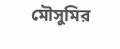মৌসুমির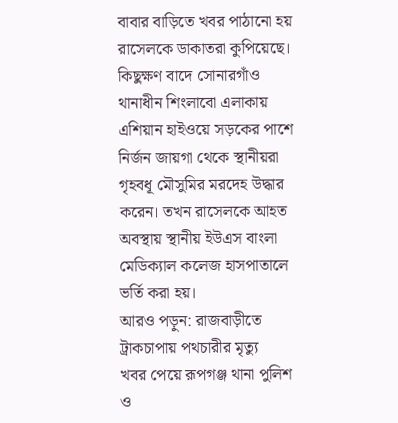বাবার বাড়িতে খবর পাঠানো হয় রাসেলকে ডাকাতরা কুপিয়েছে।
কিছুক্ষণ বাদে সোনারগাঁও থানাধীন শিংলাবো এলাকায় এশিয়ান হাইওয়ে সড়কের পাশে নির্জন জায়গা থেকে স্থানীয়রা গৃহবধূ মৌসুমির মরদেহ উদ্ধার করেন। তখন রাসেলকে আহত অবস্থায় স্থানীয় ইউএস বাংলা মেডিক্যাল কলেজ হাসপাতালে ভর্তি করা হয়।
আরও পড়ুন: রাজবাড়ীতে ট্রাকচাপায় পথচারীর মৃত্যু
খবর পেয়ে রূপগঞ্জ থানা পুলিশ ও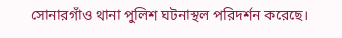সোনারগাঁও থানা পুলিশ ঘটনাস্থল পরিদর্শন করেছে।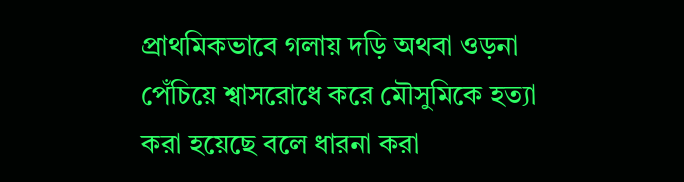প্রাথমিকভাবে গলায় দড়ি অথবা ওড়না পেঁচিয়ে শ্বাসরোধে করে মৌসুমিকে হত্যা করা হয়েছে বলে ধারনা করা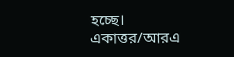হচ্ছে।
একাত্তর/আরএ